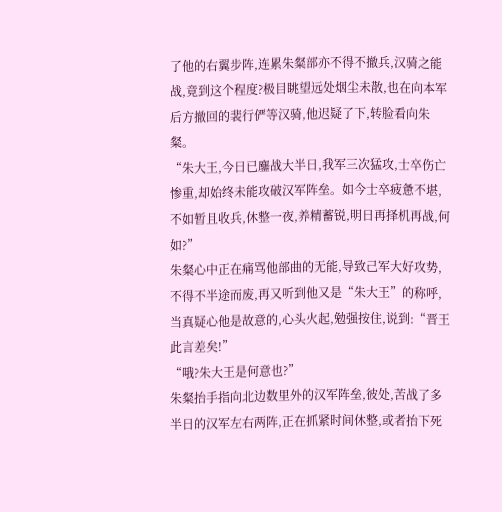了他的右翼步阵,连累朱粲部亦不得不撤兵,汉骑之能战,竟到这个程度?极目眺望远处烟尘未散,也在向本军后方撤回的裴行俨等汉骑,他迟疑了下,转脸看向朱粲。
“朱大王,今日已鏖战大半日,我军三次猛攻,士卒伤亡惨重,却始终未能攻破汉军阵垒。如今士卒疲惫不堪,不如暂且收兵,休整一夜,养精蓄锐,明日再择机再战,何如?”
朱粲心中正在痛骂他部曲的无能,导致己军大好攻势,不得不半途而废,再又听到他又是“朱大王”的称呼,当真疑心他是故意的,心头火起,勉强按住,说到:“晋王此言差矣!”
“哦?朱大王是何意也?”
朱粲抬手指向北边数里外的汉军阵垒,彼处,苦战了多半日的汉军左右两阵,正在抓紧时间休整,或者抬下死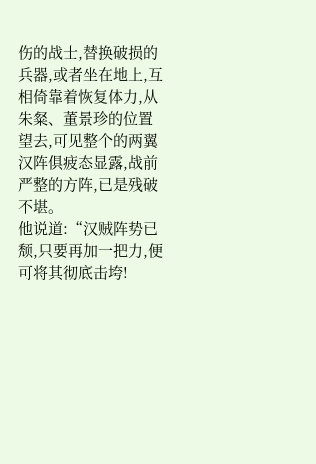伤的战士,替换破损的兵器,或者坐在地上,互相倚靠着恢复体力,从朱粲、董景珍的位置望去,可见整个的两翼汉阵俱疲态显露,战前严整的方阵,已是残破不堪。
他说道:“汉贼阵势已颓,只要再加一把力,便可将其彻底击垮!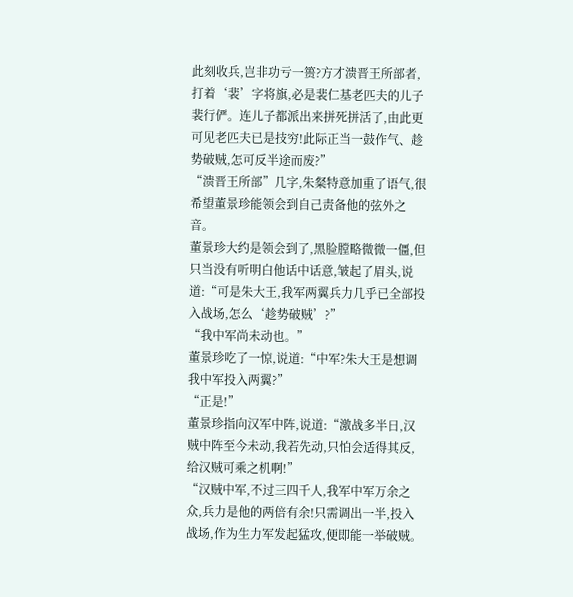此刻收兵,岂非功亏一篑?方才溃晋王所部者,打着‘裴’字将旗,必是裴仁基老匹夫的儿子裴行俨。连儿子都派出来拼死拼活了,由此更可见老匹夫已是技穷!此际正当一鼓作气、趁势破贼,怎可反半途而废?”
“溃晋王所部”几字,朱粲特意加重了语气,很希望董景珍能领会到自己责备他的弦外之音。
董景珍大约是领会到了,黑脸膛略微微一僵,但只当没有听明白他话中话意,皱起了眉头,说道:“可是朱大王,我军两翼兵力几乎已全部投入战场,怎么‘趁势破贼’?”
“我中军尚未动也。”
董景珍吃了一惊,说道:“中军?朱大王是想调我中军投入两翼?”
“正是!”
董景珍指向汉军中阵,说道:“激战多半日,汉贼中阵至今未动,我若先动,只怕会适得其反,给汉贼可乘之机啊!”
“汉贼中军,不过三四千人,我军中军万余之众,兵力是他的两倍有余!只需调出一半,投入战场,作为生力军发起猛攻,便即能一举破贼。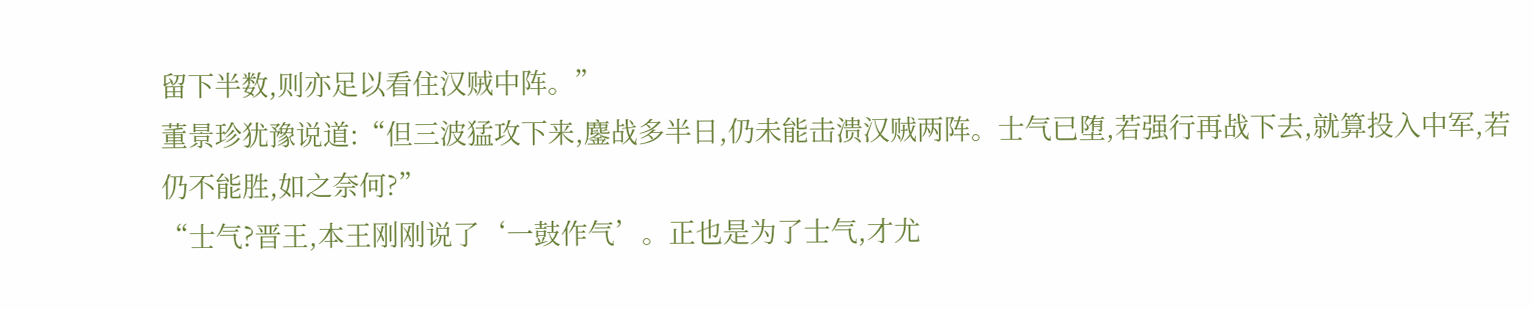留下半数,则亦足以看住汉贼中阵。”
董景珍犹豫说道:“但三波猛攻下来,鏖战多半日,仍未能击溃汉贼两阵。士气已堕,若强行再战下去,就算投入中军,若仍不能胜,如之奈何?”
“士气?晋王,本王刚刚说了‘一鼓作气’。正也是为了士气,才尤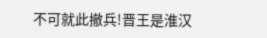不可就此撤兵!晋王是淮汉